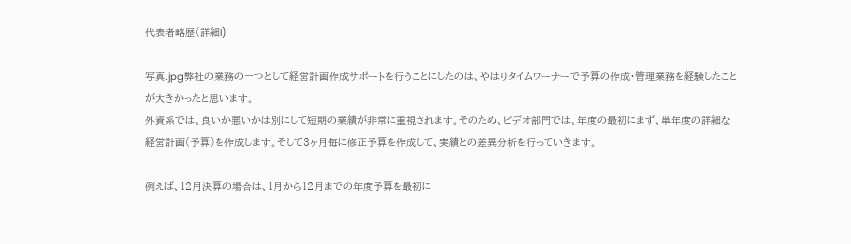代表者略歴(詳細I)

写真.jpg弊社の業務の一つとして経営計画作成サポートを行うことにしたのは、やはりタイムワーナーで予算の作成・管理業務を経験したことが大きかったと思います。
外資系では、良いか悪いかは別にして短期の業績が非常に重視されます。そのため、ビデオ部門では、年度の最初にまず、単年度の詳細な経営計画(予算)を作成します。そして3ヶ月毎に修正予算を作成して、実績との差異分析を行っていきます。

例えば、12月決算の場合は、1月から12月までの年度予算を最初に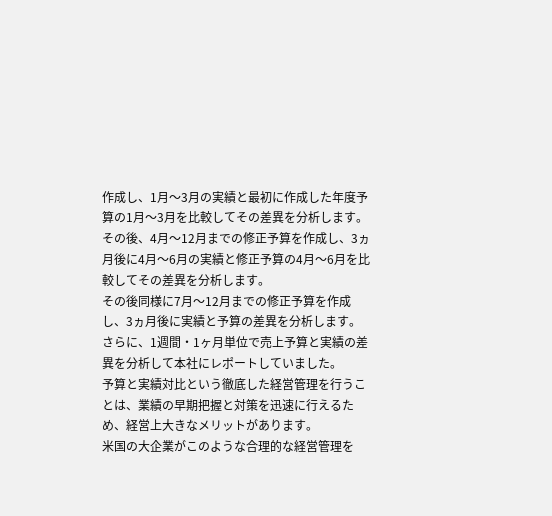作成し、1月〜3月の実績と最初に作成した年度予算の1月〜3月を比較してその差異を分析します。その後、4月〜12月までの修正予算を作成し、3ヵ月後に4月〜6月の実績と修正予算の4月〜6月を比較してその差異を分析します。
その後同様に7月〜12月までの修正予算を作成し、3ヵ月後に実績と予算の差異を分析します。
さらに、1週間・1ヶ月単位で売上予算と実績の差異を分析して本社にレポートしていました。
予算と実績対比という徹底した経営管理を行うことは、業績の早期把握と対策を迅速に行えるため、経営上大きなメリットがあります。
米国の大企業がこのような合理的な経営管理を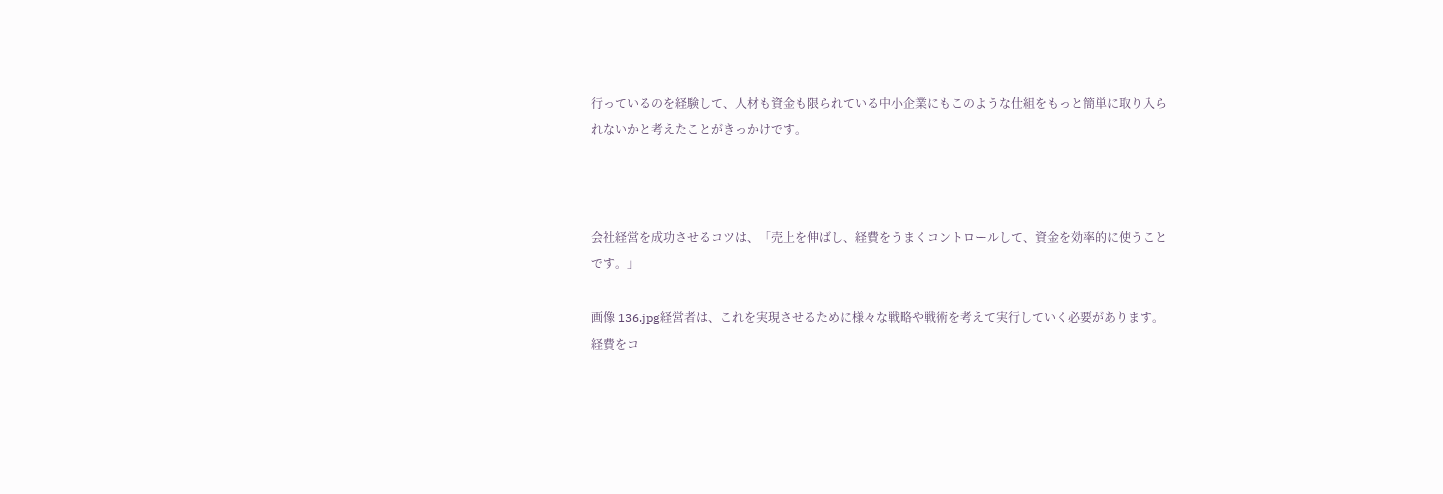行っているのを経験して、人材も資金も限られている中小企業にもこのような仕組をもっと簡単に取り入られないかと考えたことがきっかけです。



会社経営を成功させるコツは、「売上を伸ばし、経費をうまくコントロールして、資金を効率的に使うことです。」

画像 136.jpg経営者は、これを実現させるために様々な戦略や戦術を考えて実行していく必要があります。
経費をコ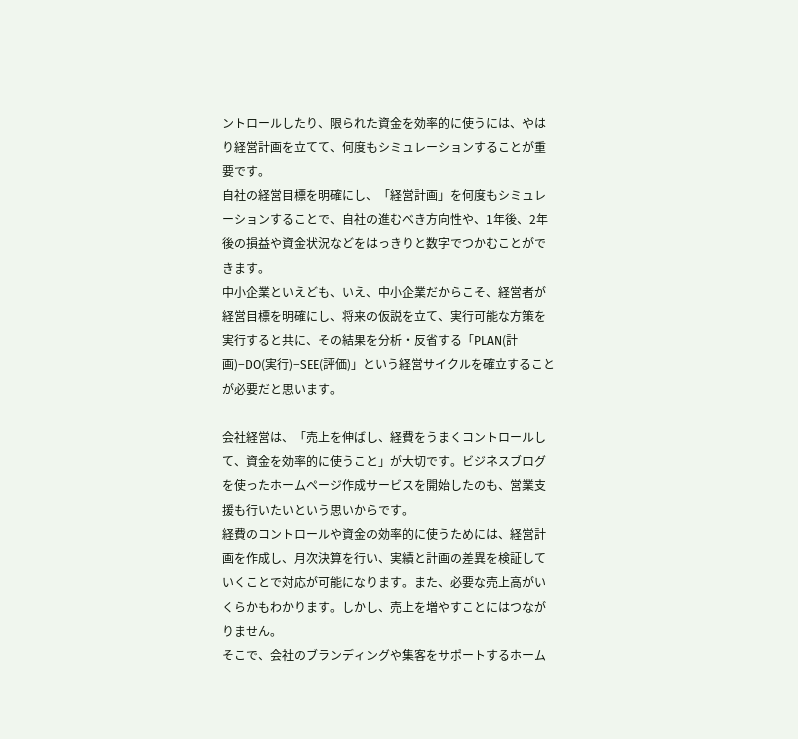ントロールしたり、限られた資金を効率的に使うには、やはり経営計画を立てて、何度もシミュレーションすることが重要です。
自社の経営目標を明確にし、「経営計画」を何度もシミュレーションすることで、自社の進むべき方向性や、1年後、2年後の損益や資金状況などをはっきりと数字でつかむことができます。
中小企業といえども、いえ、中小企業だからこそ、経営者が経営目標を明確にし、将来の仮説を立て、実行可能な方策を実行すると共に、その結果を分析・反省する「PLAN(計画)−DO(実行)−SEE(評価)」という経営サイクルを確立することが必要だと思います。

会社経営は、「売上を伸ばし、経費をうまくコントロールして、資金を効率的に使うこと」が大切です。ビジネスブログを使ったホームページ作成サービスを開始したのも、営業支援も行いたいという思いからです。
経費のコントロールや資金の効率的に使うためには、経営計画を作成し、月次決算を行い、実績と計画の差異を検証していくことで対応が可能になります。また、必要な売上高がいくらかもわかります。しかし、売上を増やすことにはつながりません。
そこで、会社のブランディングや集客をサポートするホーム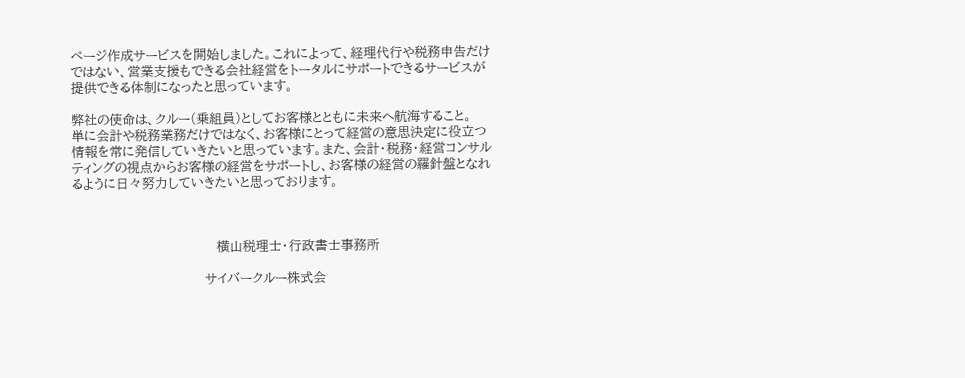ページ作成サービスを開始しました。これによって、経理代行や税務申告だけではない、営業支援もできる会社経営をトータルにサポートできるサービスが提供できる体制になったと思っています。

弊社の使命は、クルー(乗組員)としてお客様とともに未来へ航海すること。
単に会計や税務業務だけではなく、お客様にとって経営の意思決定に役立つ情報を常に発信していきたいと思っています。また、会計・税務・経営コンサルティングの視点からお客様の経営をサポートし、お客様の経営の羅針盤となれるように日々努力していきたいと思っております。



                                    横山税理士・行政書士事務所

                                 サイバークルー株式会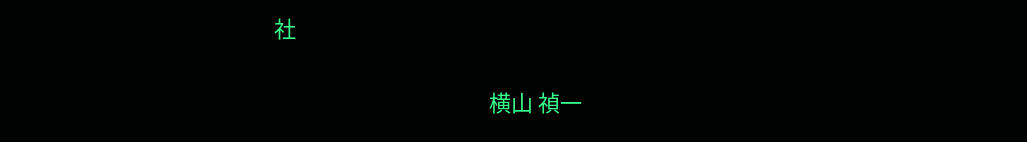社

                                           横山 禎一